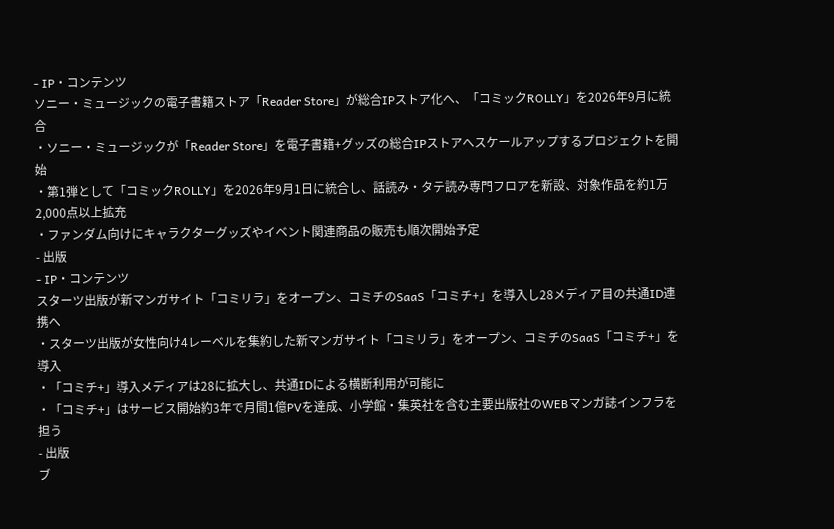- IP・コンテンツ
ソニー・ミュージックの電子書籍ストア「Reader Store」が総合IPストア化へ、「コミックROLLY」を2026年9月に統合
・ソニー・ミュージックが「Reader Store」を電子書籍+グッズの総合IPストアへスケールアップするプロジェクトを開始
・第1弾として「コミックROLLY」を2026年9月1日に統合し、話読み・タテ読み専門フロアを新設、対象作品を約1万2,000点以上拡充
・ファンダム向けにキャラクターグッズやイベント関連商品の販売も順次開始予定
- 出版
- IP・コンテンツ
スターツ出版が新マンガサイト「コミリラ」をオープン、コミチのSaaS「コミチ+」を導入し28メディア目の共通ID連携へ
・スターツ出版が女性向け4レーベルを集約した新マンガサイト「コミリラ」をオープン、コミチのSaaS「コミチ+」を導入
・「コミチ+」導入メディアは28に拡大し、共通IDによる横断利用が可能に
・「コミチ+」はサービス開始約3年で月間1億PVを達成、小学館・集英社を含む主要出版社のWEBマンガ誌インフラを担う
- 出版
ブ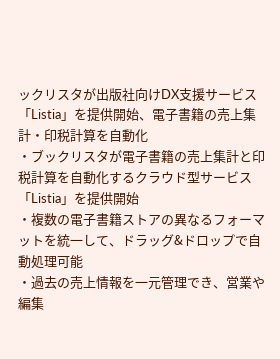ックリスタが出版社向けDX支援サービス「Listia」を提供開始、電子書籍の売上集計・印税計算を自動化
・ブックリスタが電子書籍の売上集計と印税計算を自動化するクラウド型サービス「Listia」を提供開始
・複数の電子書籍ストアの異なるフォーマットを統一して、ドラッグ&ドロップで自動処理可能
・過去の売上情報を一元管理でき、営業や編集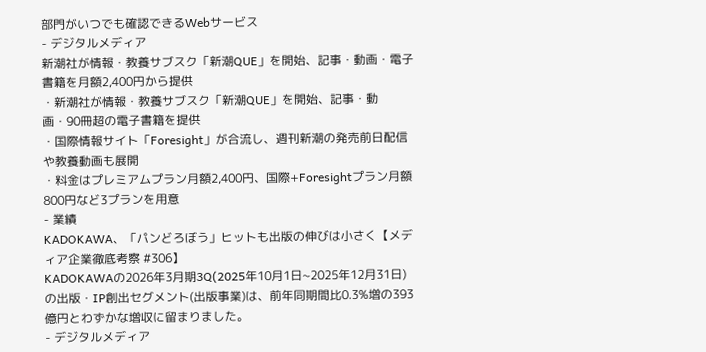部門がいつでも確認できるWebサービス
- デジタルメディア
新潮社が情報・教養サブスク「新潮QUE」を開始、記事・動画・電子書籍を月額2,400円から提供
・新潮社が情報・教養サブスク「新潮QUE」を開始、記事・動画・90冊超の電子書籍を提供
・国際情報サイト「Foresight」が合流し、週刊新潮の発売前日配信や教養動画も展開
・料金はプレミアムプラン月額2,400円、国際+Foresightプラン月額800円など3プランを用意
- 業績
KADOKAWA、「パンどろぼう」ヒットも出版の伸びは小さく【メディア企業徹底考察 #306】
KADOKAWAの2026年3月期3Q(2025年10月1日~2025年12月31日)の出版・IP創出セグメント(出版事業)は、前年同期間比0.3%増の393億円とわずかな増収に留まりました。
- デジタルメディア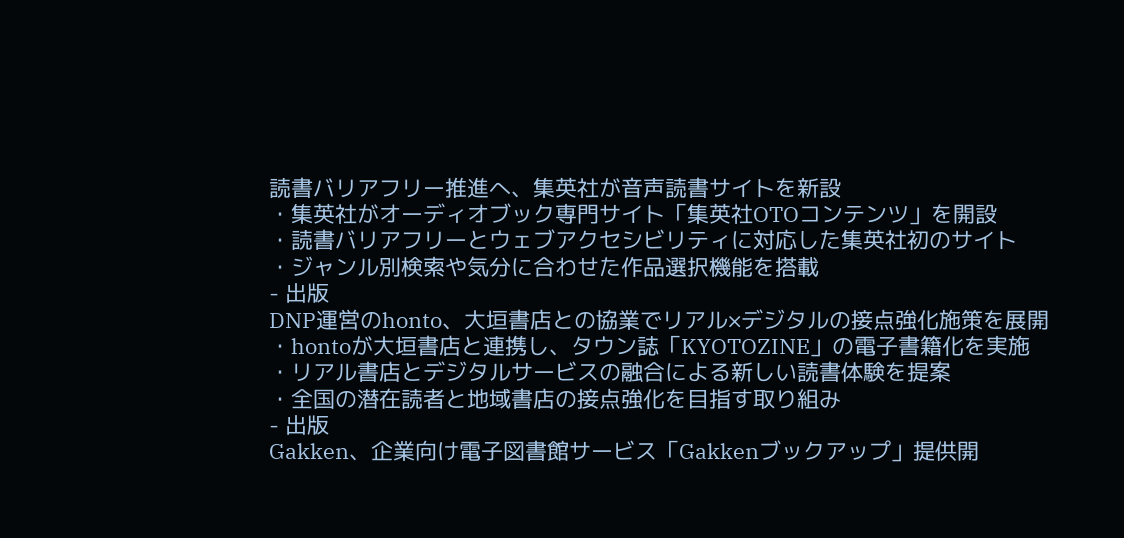読書バリアフリー推進へ、集英社が音声読書サイトを新設
・集英社がオーディオブック専門サイト「集英社OTOコンテンツ」を開設
・読書バリアフリーとウェブアクセシビリティに対応した集英社初のサイト
・ジャンル別検索や気分に合わせた作品選択機能を搭載
- 出版
DNP運営のhonto、大垣書店との協業でリアル×デジタルの接点強化施策を展開
・hontoが大垣書店と連携し、タウン誌「KYOTOZINE」の電子書籍化を実施
・リアル書店とデジタルサービスの融合による新しい読書体験を提案
・全国の潜在読者と地域書店の接点強化を目指す取り組み
- 出版
Gakken、企業向け電子図書館サービス「Gakkenブックアップ」提供開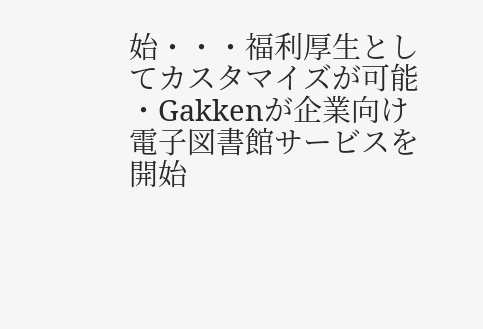始・・・福利厚生としてカスタマイズが可能
・Gakkenが企業向け電子図書館サービスを開始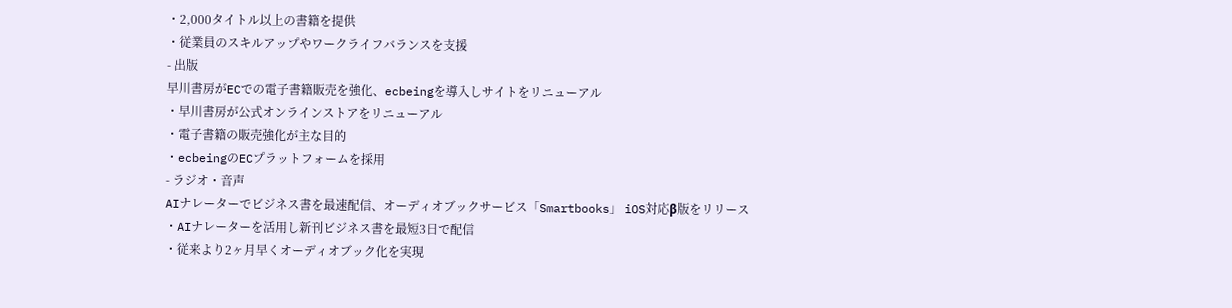・2,000タイトル以上の書籍を提供
・従業員のスキルアップやワークライフバランスを支援
- 出版
早川書房がECでの電子書籍販売を強化、ecbeingを導入しサイトをリニューアル
・早川書房が公式オンラインストアをリニューアル
・電子書籍の販売強化が主な目的
・ecbeingのECプラットフォームを採用
- ラジオ・音声
AIナレーターでビジネス書を最速配信、オーディオブックサービス「Smartbooks」 iOS対応β版をリリース
・AIナレーターを活用し新刊ビジネス書を最短3日で配信
・従来より2ヶ月早くオーディオブック化を実現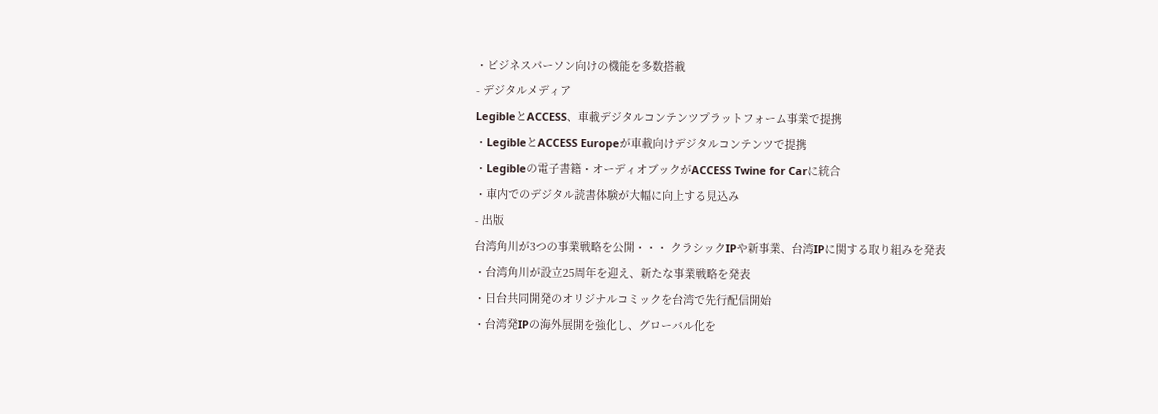・ビジネスパーソン向けの機能を多数搭載
- デジタルメディア
LegibleとACCESS、車載デジタルコンテンツプラットフォーム事業で提携
・LegibleとACCESS Europeが車載向けデジタルコンテンツで提携
・Legibleの電子書籍・オーディオブックがACCESS Twine for Carに統合
・車内でのデジタル読書体験が大幅に向上する見込み
- 出版
台湾角川が3つの事業戦略を公開・・・ クラシックIPや新事業、台湾IPに関する取り組みを発表
・台湾角川が設立25周年を迎え、新たな事業戦略を発表
・日台共同開発のオリジナルコミックを台湾で先行配信開始
・台湾発IPの海外展開を強化し、グローバル化を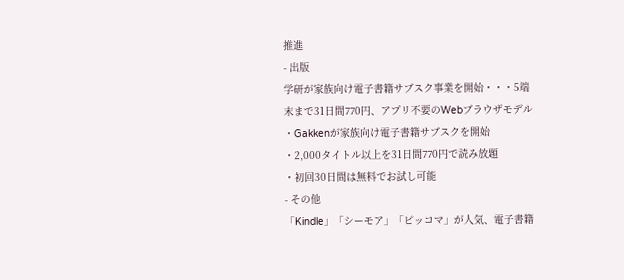推進
- 出版
学研が家族向け電子書籍サブスク事業を開始・・・5端末まで31日間770円、アプリ不要のWebブラウザモデル
・Gakkenが家族向け電子書籍サブスクを開始
・2,000タイトル以上を31日間770円で読み放題
・初回30日間は無料でお試し可能
- その他
「Kindle」「シーモア」「ピッコマ」が人気、電子書籍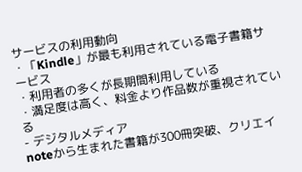サービスの利用動向
・「Kindle」が最も利用されている電子書籍サービス
・利用者の多くが長期間利用している
・満足度は高く、料金より作品数が重視されている
- デジタルメディア
noteから生まれた書籍が300冊突破、クリエイ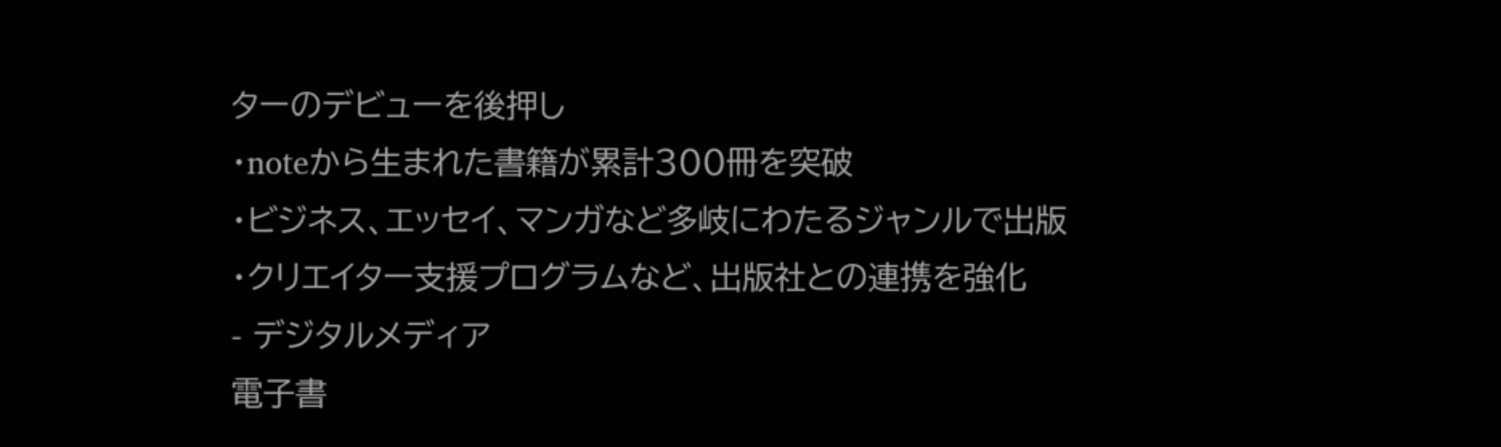ターのデビューを後押し
・noteから生まれた書籍が累計300冊を突破
・ビジネス、エッセイ、マンガなど多岐にわたるジャンルで出版
・クリエイター支援プログラムなど、出版社との連携を強化
- デジタルメディア
電子書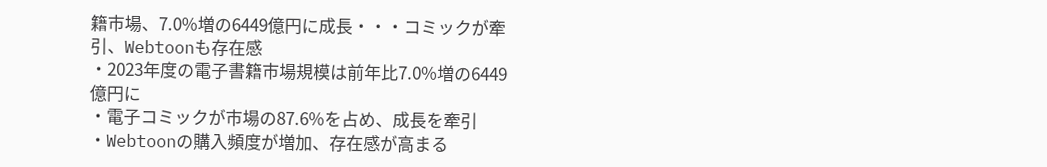籍市場、7.0%増の6449億円に成長・・・コミックが牽引、Webtoonも存在感
・2023年度の電子書籍市場規模は前年比7.0%増の6449億円に
・電子コミックが市場の87.6%を占め、成長を牽引
・Webtoonの購入頻度が増加、存在感が高まる